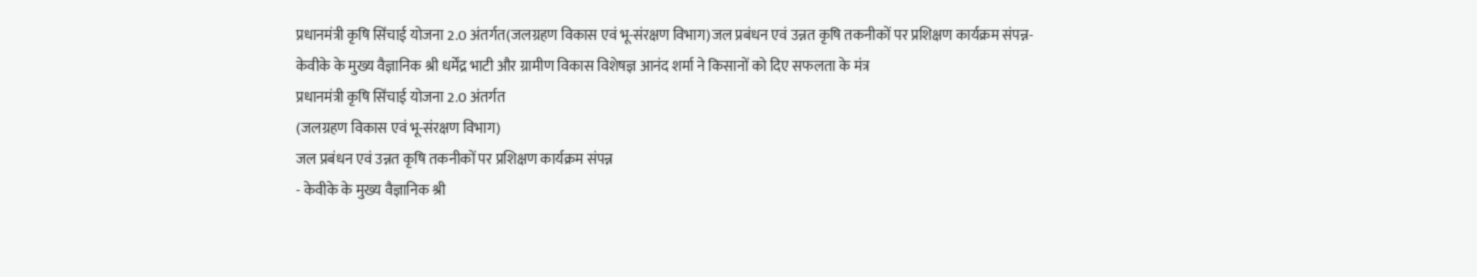प्रधानमंत्री कृषि सिंचाई योजना 2.0 अंतर्गत(जलग्रहण विकास एवं भू-संरक्षण विभाग)जल प्रबंधन एवं उन्नत कृषि तकनीकों पर प्रशिक्षण कार्यक्रम संपन्न- केवीके के मुख्य वैज्ञानिक श्री धर्मेंद्र भाटी और ग्रामीण विकास विशेषज्ञ आनंद शर्मा ने किसानों को दिए सफलता के मंत्र
प्रधानमंत्री कृषि सिंचाई योजना 2.0 अंतर्गत
(जलग्रहण विकास एवं भू-संरक्षण विभाग)
जल प्रबंधन एवं उन्नत कृषि तकनीकों पर प्रशिक्षण कार्यक्रम संपन्न
- केवीके के मुख्य वैज्ञानिक श्री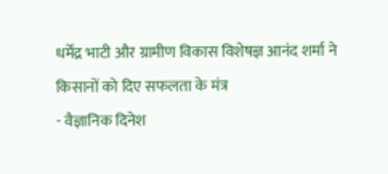धर्मेंद्र भाटी और ग्रामीण विकास विशेषज्ञ आनंद शर्मा ने किसानों को दिए सफलता के मंत्र
- वैज्ञानिक दिनेश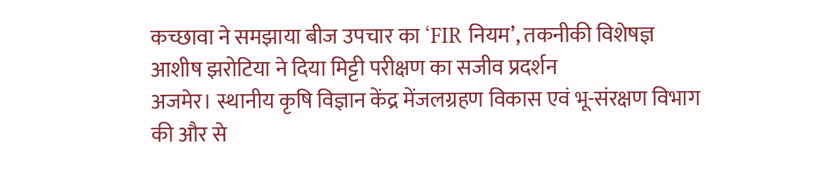कच्छावा ने समझाया बीज उपचार का ‘FIR नियम’, तकनीकी विशेषज्ञ आशीष झरोटिया ने दिया मिट्टी परीक्षण का सजीव प्रदर्शन
अजमेर। स्थानीय कृषि विज्ञान केंद्र मेंजलग्रहण विकास एवं भू-संरक्षण विभाग की और से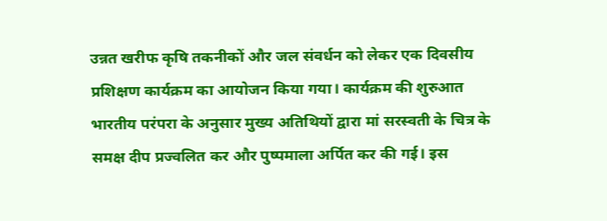उन्नत खरीफ कृषि तकनीकों और जल संवर्धन को लेकर एक दिवसीय प्रशिक्षण कार्यक्रम का आयोजन किया गया। कार्यक्रम की शुरुआत भारतीय परंपरा के अनुसार मुख्य अतिथियों द्वारा मां सरस्वती के चित्र के समक्ष दीप प्रज्वलित कर और पुष्पमाला अर्पित कर की गई। इस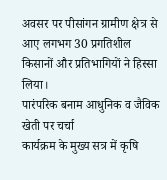अवसर पर पीसांगन ग्रामीण क्षेत्र से आए लगभग 30 प्रगतिशील किसानों और प्रतिभागियों ने हिस्सा लिया।
पारंपरिक बनाम आधुनिक व जैविक खेती पर चर्चा
कार्यक्रम के मुख्य सत्र में कृषि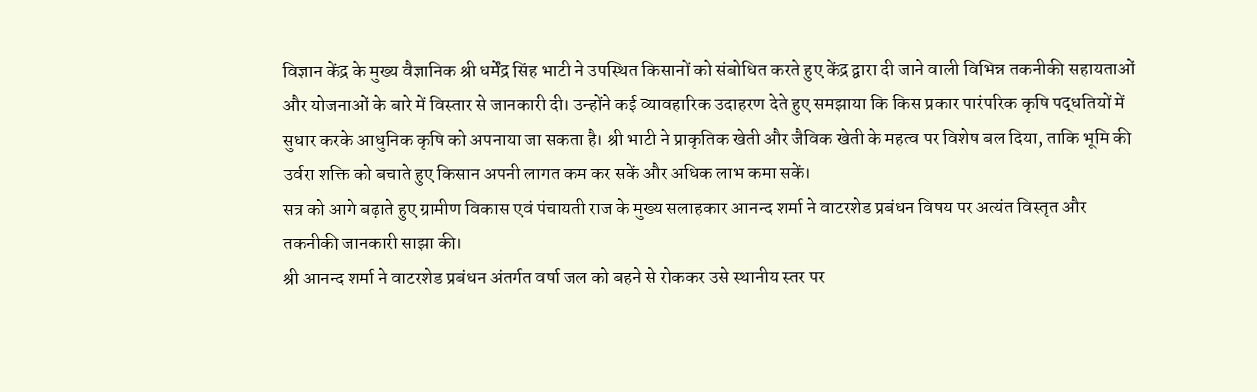विज्ञान केंद्र के मुख्य वैज्ञानिक श्री धर्मेंद्र सिंह भाटी ने उपस्थित किसानों को संबोधित करते हुए केंद्र द्वारा दी जाने वाली विभिन्न तकनीकी सहायताओं और योजनाओं के बारे में विस्तार से जानकारी दी। उन्होंने कई व्यावहारिक उदाहरण देते हुए समझाया कि किस प्रकार पारंपरिक कृषि पद्धतियों में सुधार करके आधुनिक कृषि को अपनाया जा सकता है। श्री भाटी ने प्राकृतिक खेती और जैविक खेती के महत्व पर विशेष बल दिया, ताकि भूमि की उर्वरा शक्ति को बचाते हुए किसान अपनी लागत कम कर सकें और अधिक लाभ कमा सकें।
सत्र को आगे बढ़ाते हुए ग्रामीण विकास एवं पंचायती राज के मुख्य सलाहकार आनन्द शर्मा ने वाटरशेड प्रबंधन विषय पर अत्यंत विस्तृत और तकनीकी जानकारी साझा की।
श्री आनन्द शर्मा ने वाटरशेड प्रबंधन अंतर्गत वर्षा जल को बहने से रोककर उसे स्थानीय स्तर पर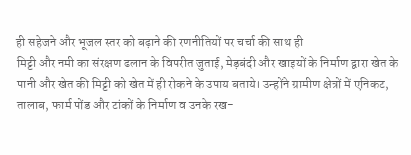ही सहेजने और भूजल स्तर को बढ़ाने की रणनीतियों पर चर्चा की साथ ही
मिट्टी और नमी का संरक्षण ढलान के विपरीत जुताई, मेड़बंदी और खाइयों के निर्माण द्वारा खेत के पानी और खेत की मिट्टी को खेत में ही रोकने के उपाय बताये। उन्होंने ग्रामीण क्षेत्रों में एनिकट, तालाब, फार्म पोंड और टांकों के निर्माण व उनके रख-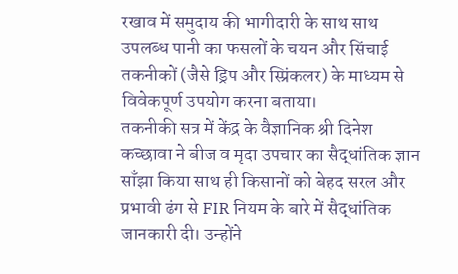रखाव में समुदाय की भागीदारी के साथ साथ उपलब्ध पानी का फसलों के चयन और सिंचाई तकनीकों (जैसे ड्रिप और स्प्रिंकलर) के माध्यम से विवेकपूर्ण उपयोग करना बताया।
तकनीकी सत्र में केंद्र के वैज्ञानिक श्री दिनेश कच्छावा ने बीज व मृदा उपचार का सैद्धांतिक ज्ञान साँझा किया साथ ही किसानों को बेहद सरल और प्रभावी ढंग से FIR नियम के बारे में सैद्धांतिक जानकारी दी। उन्होंने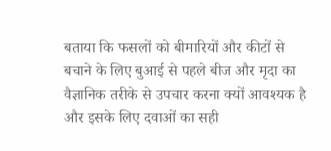बताया कि फसलों को बीमारियों और कीटों से बचाने के लिए बुआई से पहले बीज और मृदा का वैज्ञानिक तरीके से उपचार करना क्यों आवश्यक है और इसके लिए दवाओं का सही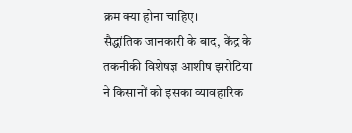क्रम क्या होना चाहिए।
सैद्धांतिक जानकारी के बाद, केंद्र के तकनीकी विशेषज्ञ आशीष झरोटिया ने किसानों को इसका व्यावहारिक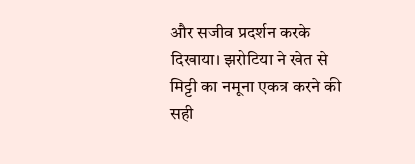और सजीव प्रदर्शन करके दिखाया। झरोटिया ने खेत से मिट्टी का नमूना एकत्र करने की सही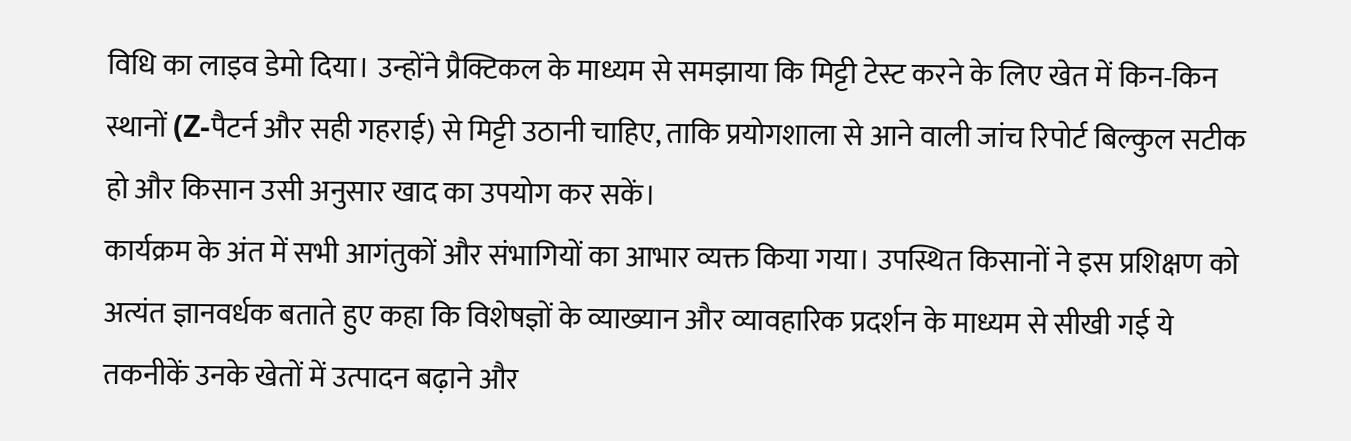विधि का लाइव डेमो दिया। उन्होंने प्रैक्टिकल के माध्यम से समझाया कि मिट्टी टेस्ट करने के लिए खेत में किन-किन स्थानों (Z-पैटर्न और सही गहराई) से मिट्टी उठानी चाहिए, ताकि प्रयोगशाला से आने वाली जांच रिपोर्ट बिल्कुल सटीक हो और किसान उसी अनुसार खाद का उपयोग कर सकें।
कार्यक्रम के अंत में सभी आगंतुकों और संभागियों का आभार व्यक्त किया गया। उपस्थित किसानों ने इस प्रशिक्षण को अत्यंत ज्ञानवर्धक बताते हुए कहा कि विशेषज्ञों के व्याख्यान और व्यावहारिक प्रदर्शन के माध्यम से सीखी गई ये तकनीकें उनके खेतों में उत्पादन बढ़ाने और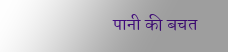पानी की बचत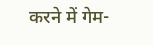करने में गेम-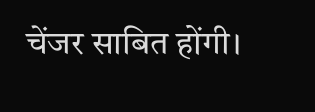चेंजर साबित होंगी।